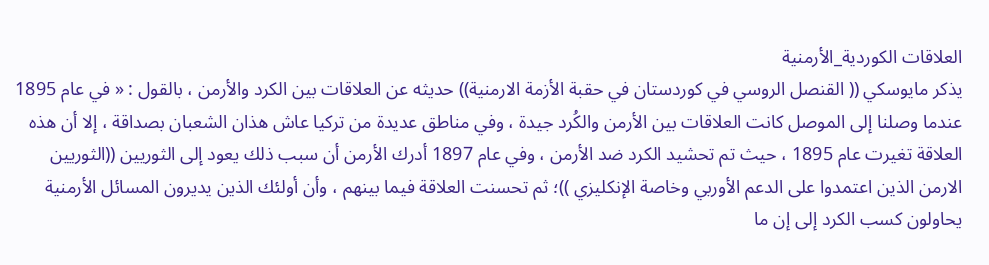العلاقات الكوردية_الأرمنية
يذكر مايوسكي (( القنصل الروسي في كوردستان في حقبة الأزمة الارمنية)) حديثه عن العلاقات بين الكرد والأرمن ، بالقول : « في عام 1895 عندما وصلنا إلى الموصل كانت العلاقات بين الأرمن والكُرد جيدة ، وفي مناطق عديدة من تركيا عاش هذان الشعبان بصداقة ، إلا أن هذه العلاقة تغيرت عام 1895 ، حيث تم تحشيد الكرد ضد الأرمن ، وفي عام 1897 أدرك الأرمن أن سبب ذلك يعود إلى الثوريين ((الثوريين الارمن الذين اعتمدوا على الدعم الأوربي وخاصة الإنكليزي ))؛ ثم تحسنت العلاقة فيما بينهم ، وأن أولئك الذين يديرون المسائل الأرمنية يحاولون كسب الكرد إلى إن ما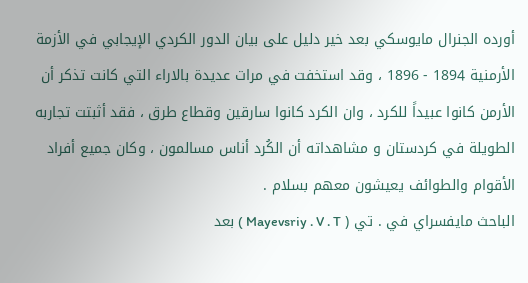أورده الجنرال مايوسكي بعد خير دليل على بيان الدور الكردي الإيجابي في الأزمة الأرمنية 1894 - 1896 ، وقد استخفت في مرات عديدة بالاراء التي كانت تذكر أن الأرمن كانوا عبيداً للكرد ، وان الكرد كانوا سارقين وقطاع طرق ، فقد أثبتت تجاربه الطويلة في كردستان و مشاهداته أن الكُرد أناس مسالمون ، وكان جميع أفراد الأقوام والطوائف يعيشون معهم بسلام .
الباحث مايفسراي في . تي ( Mayevsriy . V . T ) بعد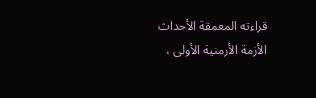قراءته المعمقة الأحداث الأزمة الأرمنية الأولى ،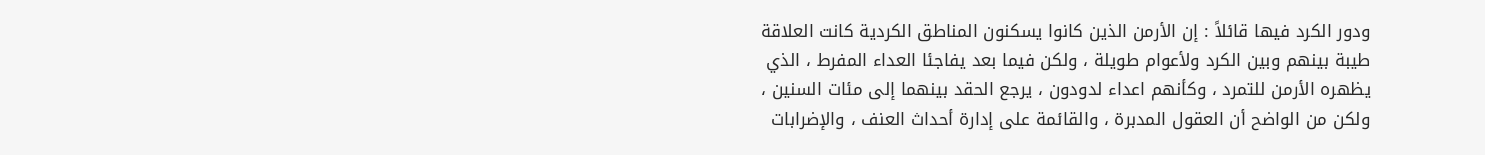ودور الكرد فيها قائلاً : إن الأرمن الذين كانوا يسكنون المناطق الكردية كانت العلاقة طيبة بينهم وبين الكرد ولأعوام طويلة ، ولكن فيما بعد يفاجئا العداء المفرط ، الذي يظهره الأرمن للتمرد ، وكأنهم اعداء لدودون ، يرجع الحقد بينهما إلى مئات السنين ، ولكن من الواضح أن العقول المدبرة ، والقائمة على إدارة أحداث العنف ، والإضرابات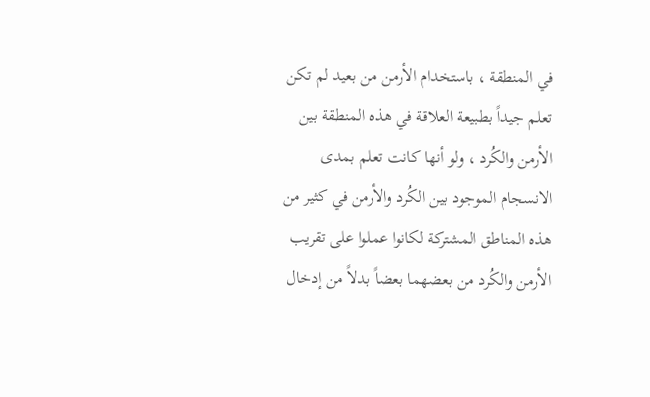في المنطقة ، باستخدام الأرمن من بعيد لم تكن تعلم جيداً بطبيعة العلاقة في هذه المنطقة بين الأرمن والكُرد ، ولو أنها كانت تعلم بمدى الانسجام الموجود بين الكُرد والأرمن في كثير من هذه المناطق المشتركة لكانوا عملوا على تقريب الأرمن والكُرد من بعضهما بعضاً بدلاً من إدخال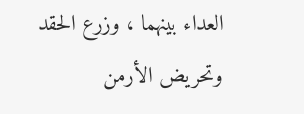العداء بينهما ، وزرع الحقد وتحريض الأرمن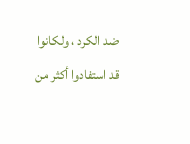ضد الكرد ، ولكانوا قد استفادوا أكثر من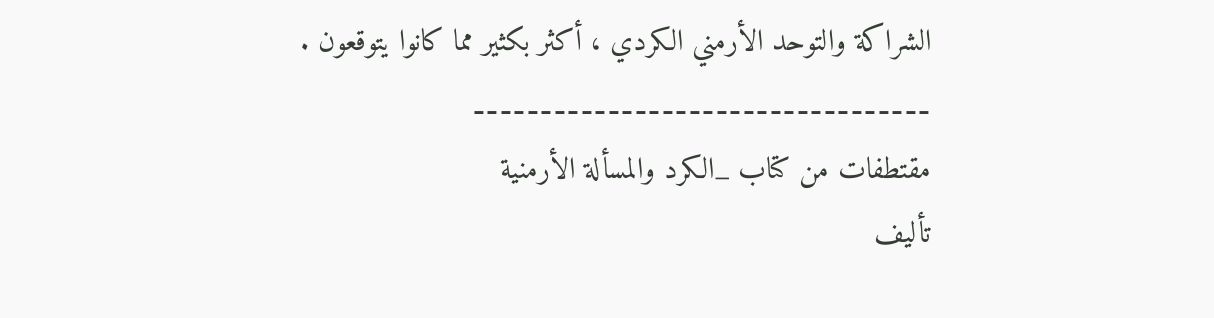الشراكة والتوحد الأرمني الكردي ، أكثر بكثير مما كانوا يتوقعون .
⚋⚋⚋⚋⚋⚋⚋⚋⚋⚋⚋⚋⚋⚋⚋⚋⚋
مقتطفات من كتاب _الكرد والمسألة الأرمنية
تأليف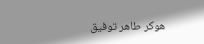هوكر طاهر توفيق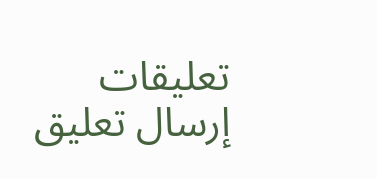تعليقات
إرسال تعليق